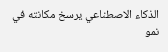الذكاء الاصطناعي يرسخ مكانته في نمو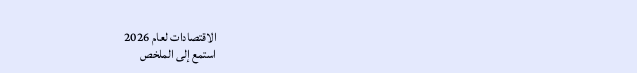الاقتصادات لعام 2026
استمع إلى الملخص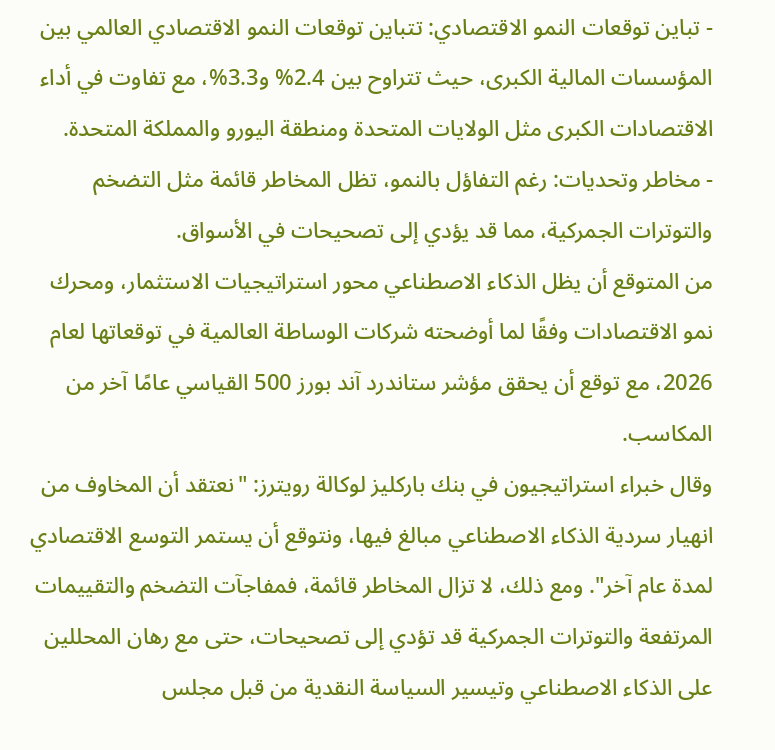- تباين توقعات النمو الاقتصادي: تتباين توقعات النمو الاقتصادي العالمي بين المؤسسات المالية الكبرى، حيث تتراوح بين 2.4% و3.3%، مع تفاوت في أداء الاقتصادات الكبرى مثل الولايات المتحدة ومنطقة اليورو والمملكة المتحدة.
- مخاطر وتحديات: رغم التفاؤل بالنمو، تظل المخاطر قائمة مثل التضخم والتوترات الجمركية، مما قد يؤدي إلى تصحيحات في الأسواق.
من المتوقع أن يظل الذكاء الاصطناعي محور استراتيجيات الاستثمار، ومحرك نمو الاقتصادات وفقًا لما أوضحته شركات الوساطة العالمية في توقعاتها لعام 2026، مع توقع أن يحقق مؤشر ستاندرد آند بورز 500 القياسي عامًا آخر من المكاسب.
وقال خبراء استراتيجيون في بنك باركليز لوكالة رويترز: "نعتقد أن المخاوف من انهيار سردية الذكاء الاصطناعي مبالغ فيها، ونتوقع أن يستمر التوسع الاقتصادي لمدة عام آخر". ومع ذلك، لا تزال المخاطر قائمة، فمفاجآت التضخم والتقييمات المرتفعة والتوترات الجمركية قد تؤدي إلى تصحيحات، حتى مع رهان المحللين على الذكاء الاصطناعي وتيسير السياسة النقدية من قبل مجلس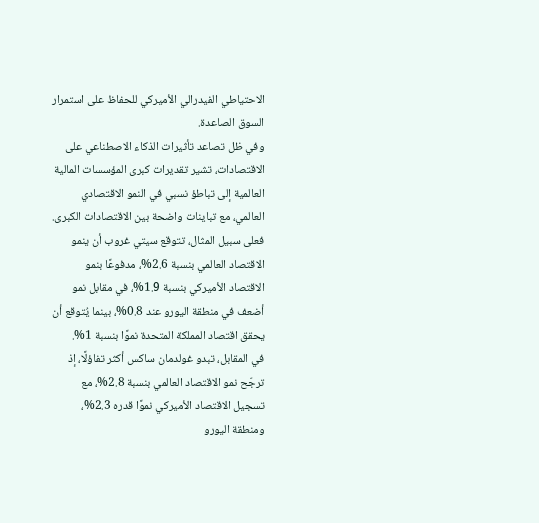الاحتياطي الفيدرالي الأميركي للحفاظ على استمرار السوق الصاعدة.
وفي ظل تصاعد تأثيرات الذكاء الاصطناعي على الاقتصادات، تشير تقديرات كبرى المؤسسات المالية العالمية إلى تباطؤ نسبي في النمو الاقتصادي العالمي، مع تباينات واضحة بين الاقتصادات الكبرى. فعلى سبيل المثال، تتوقع سيتي غروب أن ينمو الاقتصاد العالمي بنسبة 2.6%، مدفوعًا بنمو الاقتصاد الأميركي بنسبة 1.9%، في مقابل نمو أضعف في منطقة اليورو عند 0.8%، بينما يُتوقع أن يحقق اقتصاد المملكة المتحدة نموًا بنسبة 1%.
في المقابل، تبدو غولدمان ساكس أكثر تفاؤلًا، إذ ترجّح نمو الاقتصاد العالمي بنسبة 2.8%، مع تسجيل الاقتصاد الأميركي نموًا قدره 2.3%، ومنطقة اليورو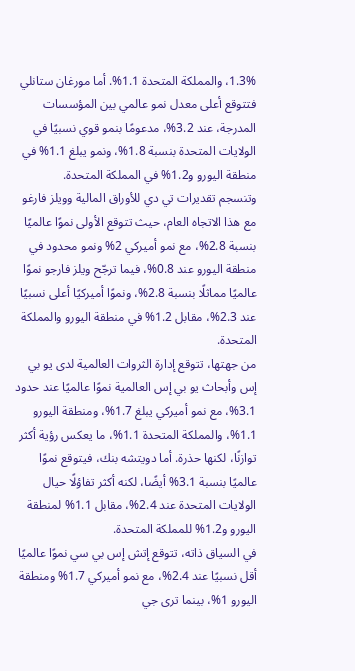1.3%، والمملكة المتحدة 1.1%. أما مورغان ستانلي فتتوقع أعلى معدل نمو عالمي بين المؤسسات المدرجة، عند 3.2%، مدعومًا بنمو قوي نسبيًا في الولايات المتحدة بنسبة 1.8%، ونمو يبلغ 1.1% في منطقة اليورو و1.2% في المملكة المتحدة.
وتنسجم تقديرات تي دي للأوراق المالية وويلز فارغو مع هذا الاتجاه العام، حيث تتوقع الأولى نموًا عالميًا بنسبة 2.8%، مع نمو أميركي 2% ونمو محدود في منطقة اليورو عند 0.8%، فيما ترجّح ويلز فارجو نموًا عالميًا مماثلًا بنسبة 2.8%، ونموًا أميركيًا أعلى نسبيًا عند 2.3%، مقابل 1.2% في منطقة اليورو والمملكة المتحدة.
من جهتها، تتوقع إدارة الثروات العالمية لدى يو بي إس وأبحاث يو بي إس العالمية نموًا عالميًا عند حدود 3.1%، مع نمو أميركي يبلغ 1.7%، ومنطقة اليورو 1.1%، والمملكة المتحدة 1.1%، ما يعكس رؤية أكثر توازنًا، لكنها حذرة. أما دويتشه بنك، فيتوقع نموًا عالميًا بنسبة 3.1% أيضًا، لكنه أكثر تفاؤلًا حيال الولايات المتحدة عند 2.4%، مقابل 1.1% لمنطقة اليورو و1.2% للمملكة المتحدة.
في السياق ذاته، تتوقع إتش إس بي سي نموًا عالميًا أقل نسبيًا عند 2.4%، مع نمو أميركي 1.7% ومنطقة اليورو 1%، بينما ترى جي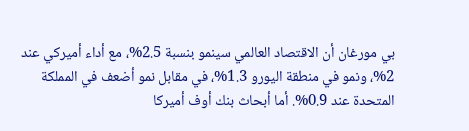بي مورغان أن الاقتصاد العالمي سينمو بنسبة 2.5%، مع أداء أميركي عند 2%، ونمو في منطقة اليورو 1.3%، في مقابل نمو أضعف في المملكة المتحدة عند 0.9%. أما أبحاث بنك أوف أميركا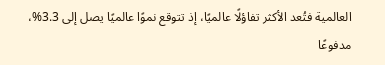العالمية فتُعد الأكثر تفاؤلًا عالميًا، إذ تتوقع نموًا عالميًا يصل إلى 3.3%، مدفوعًا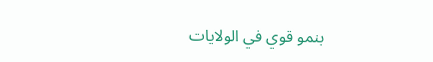بنمو قوي في الولايات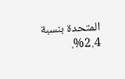المتحدة بنسبة 2.4%.